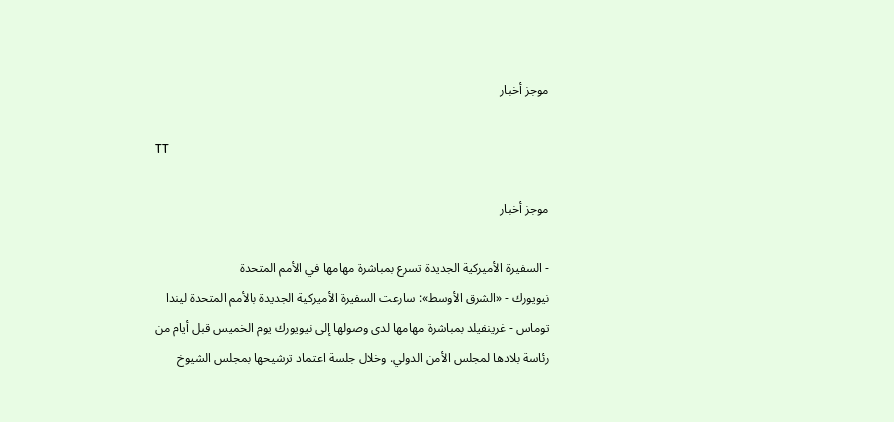موجز أخبار

TT

موجز أخبار

- السفيرة الأميركية الجديدة تسرع بمباشرة مهامها في الأمم المتحدة
نيويورك - «الشرق الأوسط»: سارعت السفيرة الأميركية الجديدة بالأمم المتحدة ليندا توماس - غرينفيلد بمباشرة مهامها لدى وصولها إلى نيويورك يوم الخميس قبل أيام من رئاسة بلادها لمجلس الأمن الدولي. وخلال جلسة اعتماد ترشيحها بمجلس الشيوخ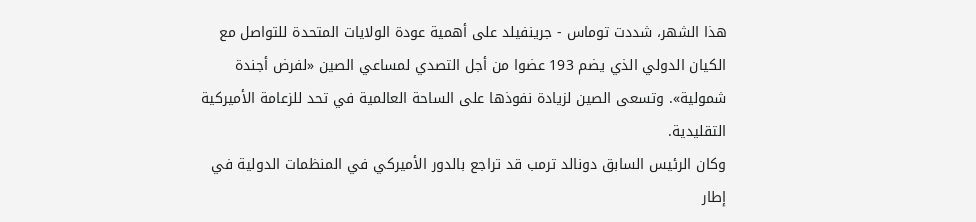هذا الشهر، شددت توماس - جرينفيلد على أهمية عودة الولايات المتحدة للتواصل مع الكيان الدولي الذي يضم 193 عضوا من أجل التصدي لمساعي الصين «لفرض أجندة شمولية». وتسعى الصين لزيادة نفوذها على الساحة العالمية في تحد للزعامة الأميركية التقليدية.
وكان الرئيس السابق دونالد ترمب قد تراجع بالدور الأميركي في المنظمات الدولية في إطار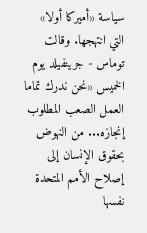سياسة «أميركا أولا» التي انتهجها. وقالت توماس - جرينفيلد يوم الخميس «نحن ندرك تماما العمل الصعب المطلوب إنجازه... من النهوض بحقوق الإنسان إلى إصلاح الأمم المتحدة نفسها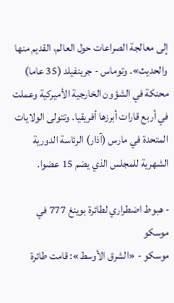إلى معالجة الصراعات حول العالم، القديم منها والحديث». وتوماس - جرينفيلد (35 عاما) محنكة في الشؤون الخارجية الأميركية وعملت في أربع قارات أبرزها أفريقيا. وتتولى الولايات المتحدة في مارس (آذار) الرئاسة الدورية الشهرية للمجلس الذي يضم 15 عضوا.

- هبوط اضطراري لطائرة بوينغ 777 في موسكو
موسكو - «الشرق الأوسط»: قامت طائرة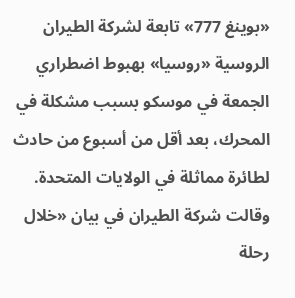«بوينغ 777» تابعة لشركة الطيران الروسية «روسيا» بهبوط اضطراري الجمعة في موسكو بسبب مشكلة في المحرك، بعد أقل من أسبوع من حادث لطائرة مماثلة في الولايات المتحدة.
وقالت شركة الطيران في بيان «خلال رحلة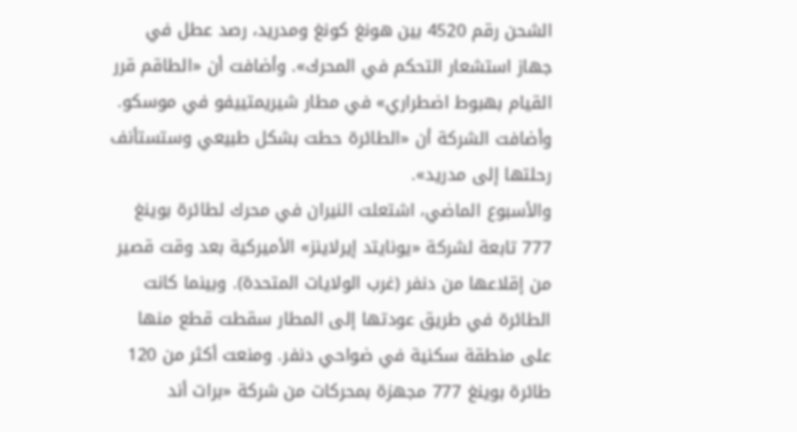الشحن رقم 4520 بين هونغ كونغ ومدريد، رصد عطل في جهاز استشعار التحكم في المحرك». وأضافت أن «الطاقم قرر القيام بهبوط اضطراري» في مطار شيريمتييفو في موسكو. وأضافت الشركة أن «الطائرة حطت بشكل طبيعي وستستأنف رحلتها إلى مدريد».
والأسبوع الماضي، اشتعلت النيران في محرك لطائرة بوينغ 777 تابعة لشركة «يونايتد إيرلاينز» الأميركية بعد وقت قصير من إقلاعها من دنفر (غرب الولايات المتحدة). وبينما كانت الطائرة في طريق عودتها إلى المطار سقطت قطع منها على منطقة سكنية في ضواحي دنفر. ومنعت أكثر من 120 طائرة بوينغ 777 مجهزة بمحركات من شركة «برات أند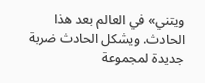ويتني» في العالم بعد هذا الحادث. ويشكل الحادث ضربة جديدة لمجموعة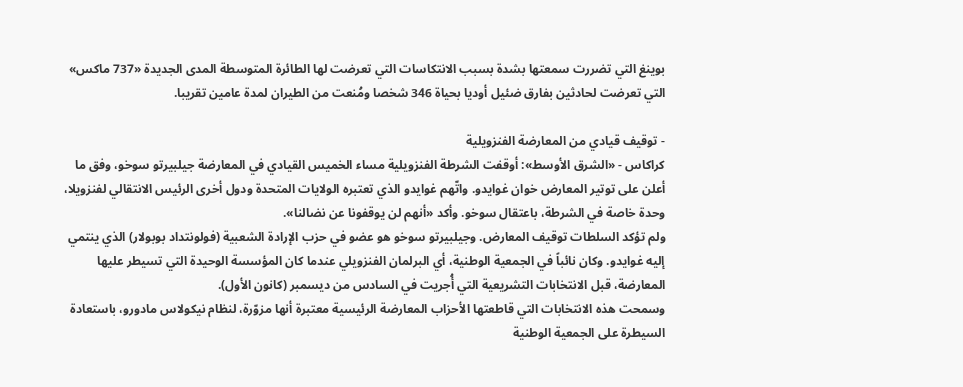بوينغ التي تضررت سمعتها بشدة بسبب الانتكاسات التي تعرضت لها الطائرة المتوسطة المدى الجديدة «737 ماكس» التي تعرضت لحادثين بفارق ضئيل أوديا بحياة 346 شخصا ومُنعت من الطيران لمدة عامين تقريبا.

- توقيف قيادي من المعارضة الفنزويلية
كراكاس - «الشرق الأوسط»: أوقفت الشرطة الفنزويلية مساء الخميس القيادي في المعارضة جيلبيرتو سوخو، وفق ما أعلن على توتير المعارض خوان غوايدو. واتّهم غوايدو الذي تعتبره الولايات المتحدة ودول أخرى الرئيس الانتقالي لفنزويلا، وحدة خاصة في الشرطة، باعتقال سوخو. وأكد «أنهم لن يوقفونا عن نضالنا».
ولم تؤكد السلطات توقيف المعارض. وجيلبيرتو سوخو هو عضو في حزب الإرادة الشعبية (فولونتداد بوبولار) الذي ينتمي إليه غوايدو. وكان نائباً في الجمعية الوطنية، أي البرلمان الفنزويلي عندما كان المؤسسة الوحيدة التي تسيطر عليها المعارضة، قبل الانتخابات التشريعية التي أُجريت في السادس من ديسمبر (كانون الأول).
وسمحت هذه الانتخابات التي قاطعتها الأحزاب المعارضة الرئيسية معتبرة أنها مزوّرة، لنظام نيكولاس مادورو، باستعادة السيطرة على الجمعية الوطنية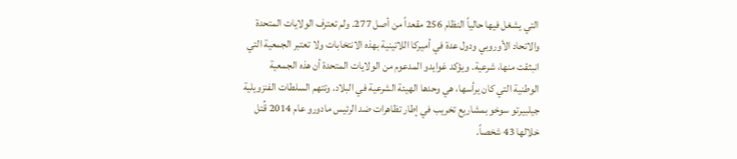التي يشغل فيها حالياً النظام 256 مقعداً من أصل 277. ولم تعترف الولايات المتحدة والاتحاد الأوروبي ودول عدة في أميركا اللاتينية بهذه الانتخابات ولا تعتبر الجمعية التي انبثقت منها، شرعية. ويؤكد غوايدو المدعوم من الولايات المتحدة أن هذه الجمعية الوطنية التي كان يرأسها، هي وحدها الهيئة الشرعية في البلاد. وتتهم السلطات الفنزويلية جيلبيرتو سوخو بمشاريع تخريب في إطار تظاهرات ضد الرئيس مادورو عام 2014 قُتل خلالها 43 شخصاً.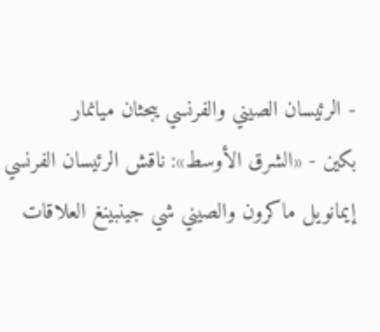- الرئيسان الصيني والفرنسي يبحثان ميانمار
بكين - «الشرق الأوسط»: ناقش الرئيسان الفرنسي إيمانويل ماكرون والصيني شي جينبينغ العلاقات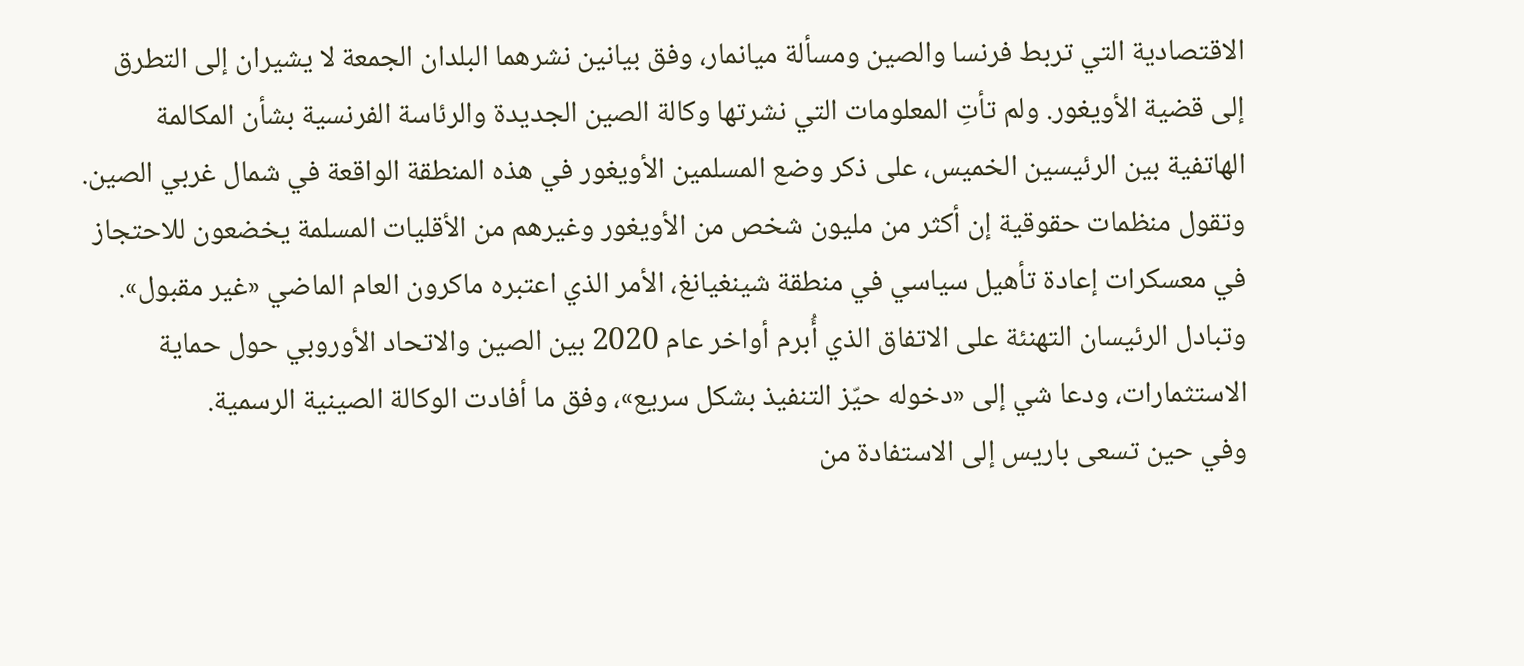الاقتصادية التي تربط فرنسا والصين ومسألة ميانمار، وفق بيانين نشرهما البلدان الجمعة لا يشيران إلى التطرق إلى قضية الأويغور. ولم تأتِ المعلومات التي نشرتها وكالة الصين الجديدة والرئاسة الفرنسية بشأن المكالمة الهاتفية بين الرئيسين الخميس، على ذكر وضع المسلمين الأويغور في هذه المنطقة الواقعة في شمال غربي الصين.
وتقول منظمات حقوقية إن أكثر من مليون شخص من الأويغور وغيرهم من الأقليات المسلمة يخضعون للاحتجاز في معسكرات إعادة تأهيل سياسي في منطقة شينغيانغ، الأمر الذي اعتبره ماكرون العام الماضي «غير مقبول». وتبادل الرئيسان التهنئة على الاتفاق الذي أُبرم أواخر عام 2020 بين الصين والاتحاد الأوروبي حول حماية الاستثمارات، ودعا شي إلى «دخوله حيّز التنفيذ بشكل سريع»، وفق ما أفادت الوكالة الصينية الرسمية.
وفي حين تسعى باريس إلى الاستفادة من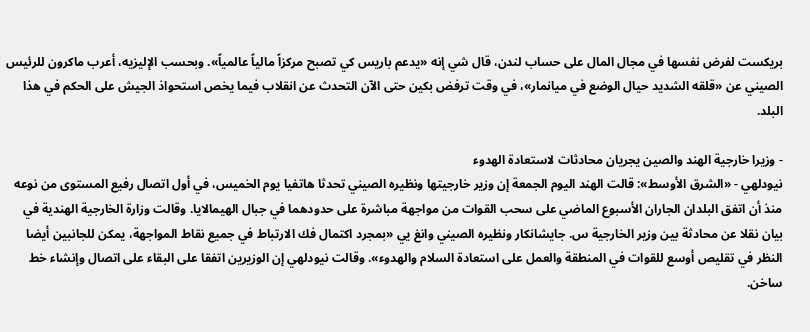بريكست لفرض نفسها في مجال المال على حساب لندن، قال شي إنه «يدعم باريس كي تصبح مركزاً مالياً عالمياً». وبحسب الإليزيه، أعرب ماكرون للرئيس الصيني عن «قلقه الشديد حيال الوضع في ميانمار»، في وقت ترفض بكين حتى الآن التحدث عن انقلاب فيما يخص استحواذ الجيش على الحكم في هذا البلد.

- وزيرا خارجية الهند والصين يجريان محادثات لاستعادة الهدوء
نيودلهي - «الشرق الأوسط»: قالت الهند اليوم الجمعة إن وزير خارجيتها ونظيره الصيني تحدثا هاتفيا يوم الخميس، في أول اتصال رفيع المستوى من نوعه منذ أن اتفق البلدان الجاران الأسبوع الماضي على سحب القوات من مواجهة مباشرة على حدودهما في جبال الهيمالايا. وقالت وزارة الخارجية الهندية في بيان نقلا عن محادثة بين وزير الخارجية س. جايشانكار ونظيره الصيني وانغ يي «بمجرد اكتمال فك الارتباط في جميع نقاط المواجهة، يمكن للجانبين أيضا النظر في تقليص أوسع للقوات في المنطقة والعمل على استعادة السلام والهدوء». وقالت نيودلهي إن الوزيرين اتفقا على البقاء على اتصال وإنشاء خط ساخن.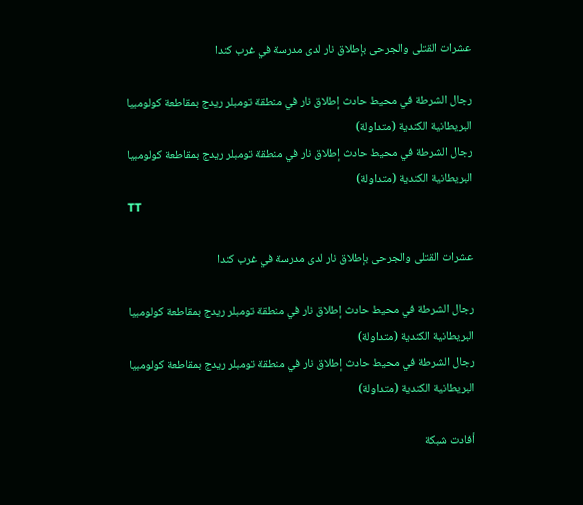عشرات القتلى والجرحى بإطلاق نار لدى مدرسة في غرب كندا

رجال الشرطة في محيط حادث إطلاق نار في منطقة تومبلر ريدج بمقاطعة كولومبيا البريطانية الكندية (متداولة)
رجال الشرطة في محيط حادث إطلاق نار في منطقة تومبلر ريدج بمقاطعة كولومبيا البريطانية الكندية (متداولة)
TT

عشرات القتلى والجرحى بإطلاق نار لدى مدرسة في غرب كندا

رجال الشرطة في محيط حادث إطلاق نار في منطقة تومبلر ريدج بمقاطعة كولومبيا البريطانية الكندية (متداولة)
رجال الشرطة في محيط حادث إطلاق نار في منطقة تومبلر ريدج بمقاطعة كولومبيا البريطانية الكندية (متداولة)

أفادت شبكة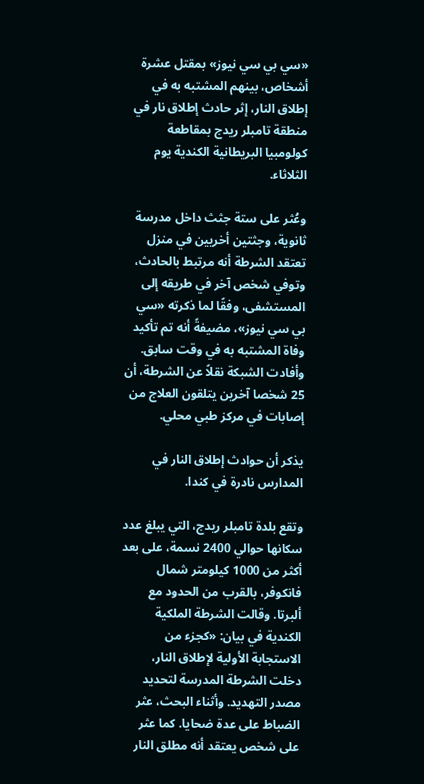«سي بي سي نيوز» بمقتل عشرة أشخاص، بينهم المشتبه به في إطلاق النار، إثر حادث إطلاق نار في منطقة تامبلر ريدج بمقاطعة كولومبيا البريطانية الكندية يوم الثلاثاء.

وعُثر على ستة جثث داخل مدرسة ثانوية، وجثتين أخريين في منزل تعتقد الشرطة أنه مرتبط بالحادث، وتوفي شخص آخر في طريقه إلى المستشفى، وفقًا لما ذكرته «سي بي سي نيوز»، مضيفةً أنه تم تأكيد وفاة المشتبه به في وقت سابق. وأفادت الشبكة نقلاً عن الشرطة، أن 25 شخصا آخرين يتلقون العلاج من إصابات في مركز طبي محلي.

يذكر أن حوادث إطلاق النار في المدارس نادرة في كندا.

وتقع بلدة تامبلر ريدج، التي يبلغ عدد سكانها حوالي 2400 نسمة، على بعد أكثر من 1000 كيلومتر شمال فانكوفر، بالقرب من الحدود مع ألبرتا. وقالت الشرطة الملكية الكندية في بيان: «كجزء من الاستجابة الأولية لإطلاق النار، دخلت الشرطة المدرسة لتحديد مصدر التهديد. وأثناء البحث، عثر الضباط على عدة ضحايا. كما عثر على شخص يعتقد أنه مطلق النار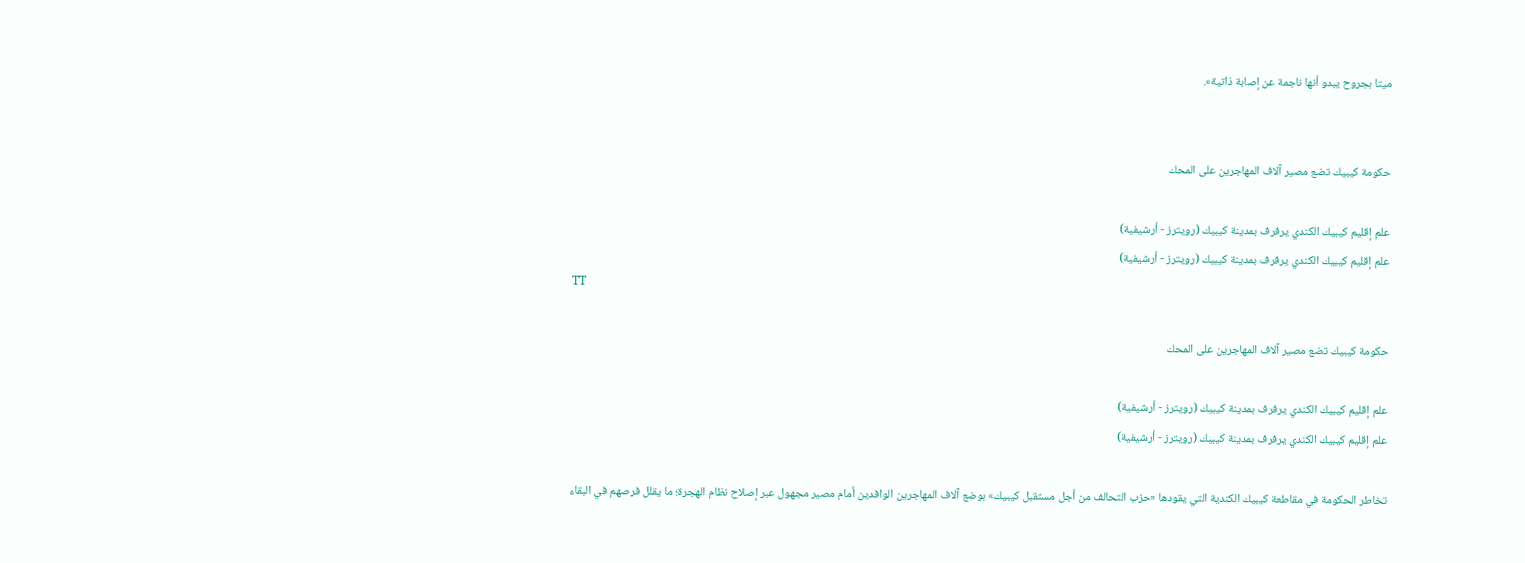ميتا بجروح يبدو أنها ناجمة عن إصابة ذاتية».


حكومة كيبيك تضع مصير آلاف المهاجرين على المحك

علم إقليم كيبيك الكندي يرفرف بمدينة كيبيك (رويترز - أرشيفية)
علم إقليم كيبيك الكندي يرفرف بمدينة كيبيك (رويترز - أرشيفية)
TT

حكومة كيبيك تضع مصير آلاف المهاجرين على المحك

علم إقليم كيبيك الكندي يرفرف بمدينة كيبيك (رويترز - أرشيفية)
علم إقليم كيبيك الكندي يرفرف بمدينة كيبيك (رويترز - أرشيفية)

تخاطر الحكومة في مقاطعة كيبيك الكندية التي يقودها «حزب التحالف من أجل مستقبل كيبيك» بوضع آلاف المهاجرين الوافدين أمام مصير مجهول عبر إصلاح نظام الهجرة؛ ما يقلل فرصهم في البقاء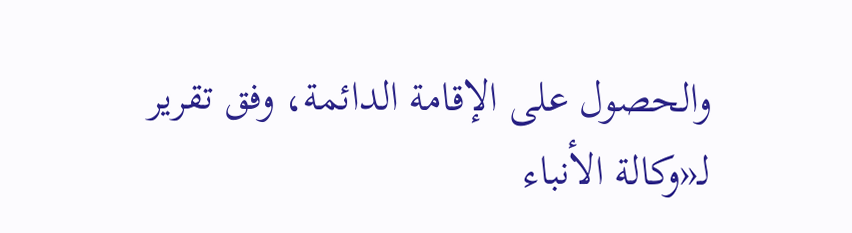والحصول على الإقامة الدائمة، وفق تقرير لـ«وكالة الأنباء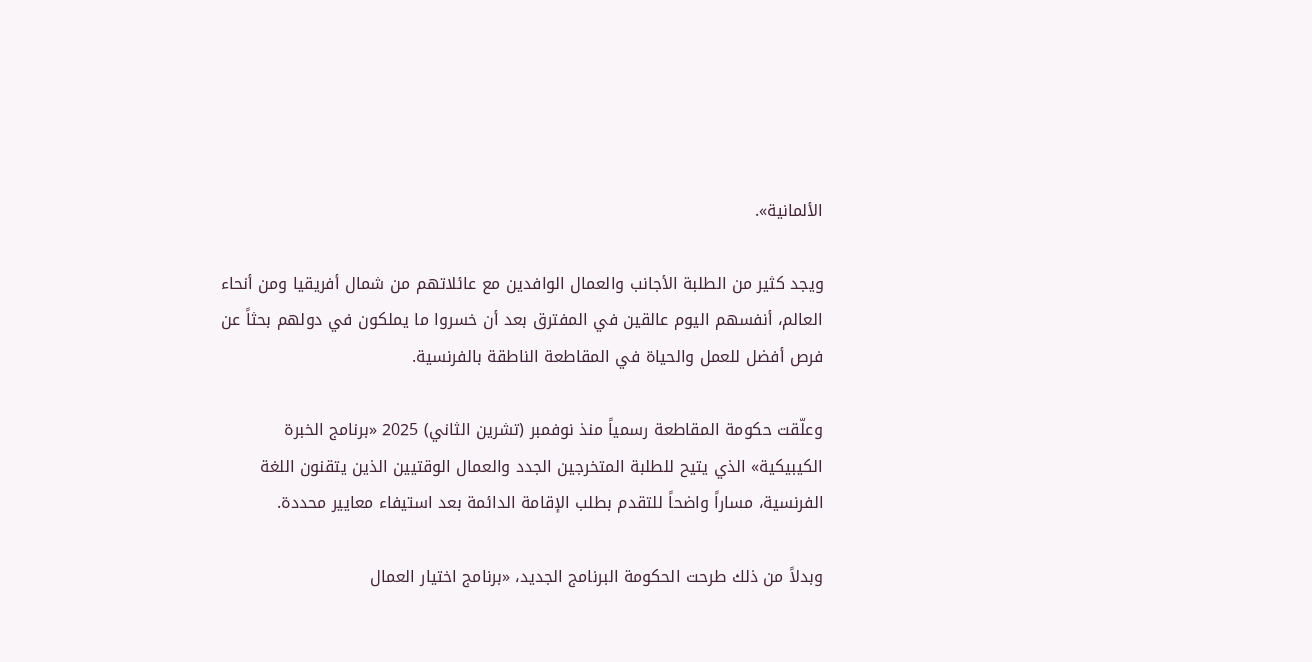الألمانية».

ويجد كثير من الطلبة الأجانب والعمال الوافدين مع عائلاتهم من شمال أفريقيا ومن أنحاء العالم، أنفسهم اليوم عالقين في المفترق بعد أن خسروا ما يملكون في دولهم بحثاً عن فرص أفضل للعمل والحياة في المقاطعة الناطقة بالفرنسية.

وعلّقت حكومة المقاطعة رسمياً منذ نوفمبر (تشرين الثاني) 2025 «برنامج الخبرة الكيبيكية» الذي يتيح للطلبة المتخرجين الجدد والعمال الوقتيين الذين يتقنون اللغة الفرنسية، مساراً واضحاً للتقدم بطلب الإقامة الدائمة بعد استيفاء معايير محددة.

وبدلاً من ذلك طرحت الحكومة البرنامج الجديد، «برنامج اختيار العمال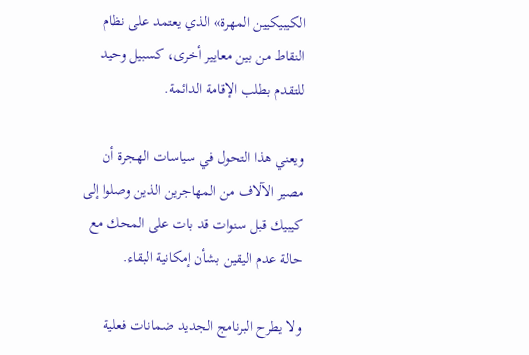الكيبيكيين المهرة» الذي يعتمد على نظام النقاط من بين معايير أخرى، كسبيل وحيد للتقدم بطلب الإقامة الدائمة.

ويعني هذا التحول في سياسات الهجرة أن مصير الآلاف من المهاجرين الذين وصلوا إلى كيبيك قبل سنوات قد بات على المحك مع حالة عدم اليقين بشأن إمكانية البقاء.

ولا يطرح البرنامج الجديد ضمانات فعلية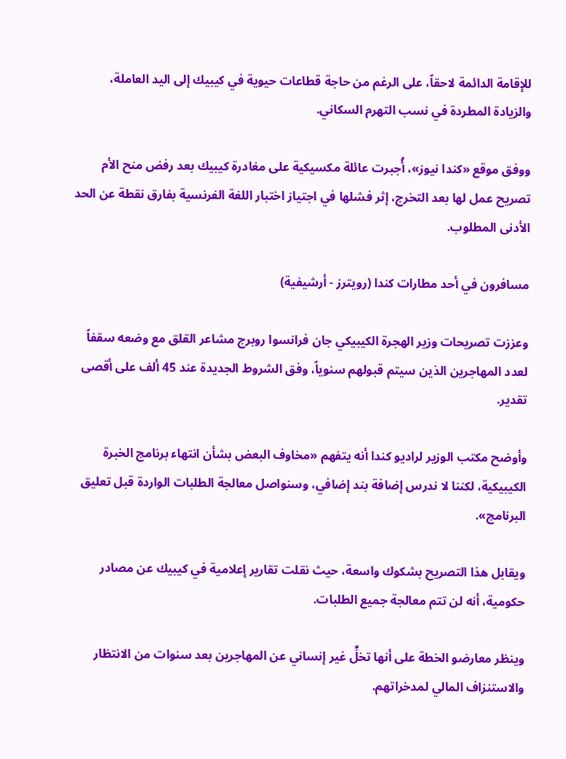للإقامة الدائمة لاحقاً، على الرغم من حاجة قطاعات حيوية في كيبيك إلى اليد العاملة، والزيادة المطردة في نسب التهرم السكاني.

ووفق موقع «كندا نيوز»، أُجبرت عائلة مكسيكية على مغادرة كيبيك بعد رفض منح الأم تصريح عمل لها بعد التخرج، إثر فشلها في اجتياز اختبار اللغة الفرنسية بفارق نقطة عن الحد الأدنى المطلوب.

مسافرون في أحد مطارات كندا (رويترز - أرشيفية)

وعززت تصريحات وزير الهجرة الكيبيكي جان فرانسوا روبرج مشاعر القلق مع وضعه سقفاً لعدد المهاجرين الذين سيتم قبولهم سنوياً، وفق الشروط الجديدة عند 45 ألف على أقصى تقدير.

وأوضح مكتب الوزير لراديو كندا أنه يتفهم «مخاوف البعض بشأن انتهاء برنامج الخبرة الكيبيكية، لكننا لا ندرس إضافة بند إضافي، وسنواصل معالجة الطلبات الواردة قبل تعليق البرنامج».

ويقابل هذا التصريح بشكوك واسعة، حيث نقلت تقارير إعلامية في كيبيك عن مصادر حكومية، أنه لن تتم معالجة جميع الطلبات.

وينظر معارضو الخطة على أنها تخلٍّ غير إنساني عن المهاجرين بعد سنوات من الانتظار والاستنزاف المالي لمدخراتهم.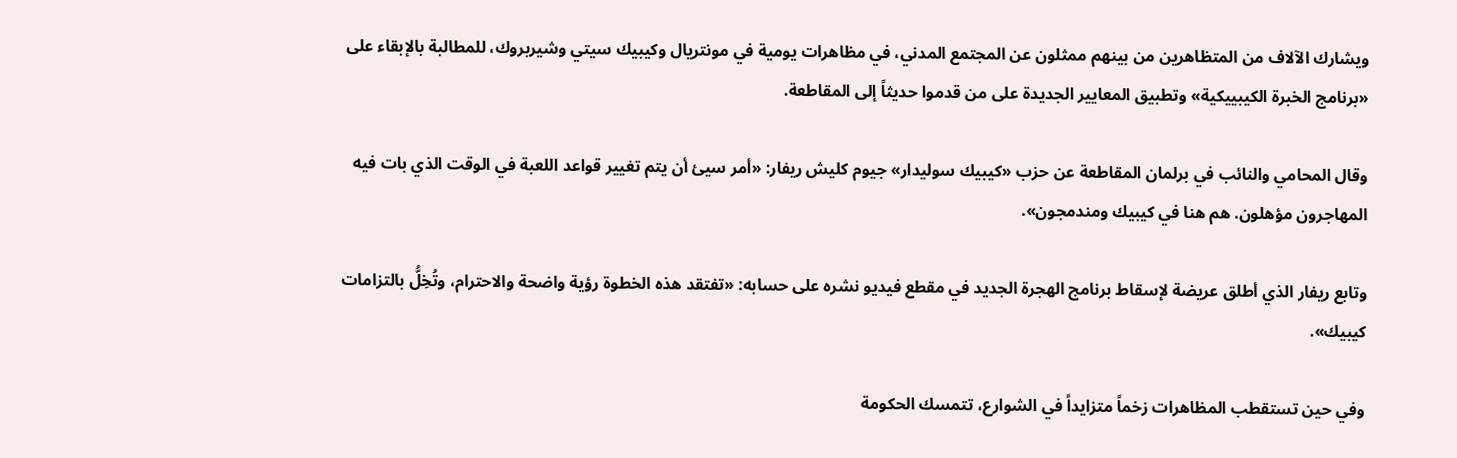ويشارك الآلاف من المتظاهرين من بينهم ممثلون عن المجتمع المدني، في مظاهرات يومية في مونتريال وكيبيك سيتي وشيربروك، للمطالبة بالإبقاء على «برنامج الخبرة الكيبييكية» وتطبيق المعايير الجديدة على من قدموا حديثاً إلى المقاطعة.

وقال المحامي والنائب في برلمان المقاطعة عن حزب «كيبيك سوليدار» جيوم كليش ريفار: «أمر سيئ أن يتم تغيير قواعد اللعبة في الوقت الذي بات فيه المهاجرون مؤهلون. هم هنا في كيبيك ومندمجون».

وتابع ريفار الذي أطلق عريضة لإسقاط برنامج الهجرة الجديد في مقطع فيديو نشره على حسابه: «تفتقد هذه الخطوة رؤية واضحة والاحترام، وتُخِلُّ بالتزامات كيبيك».

وفي حين تستقطب المظاهرات زخماً متزايداً في الشوارع، تتمسك الحكومة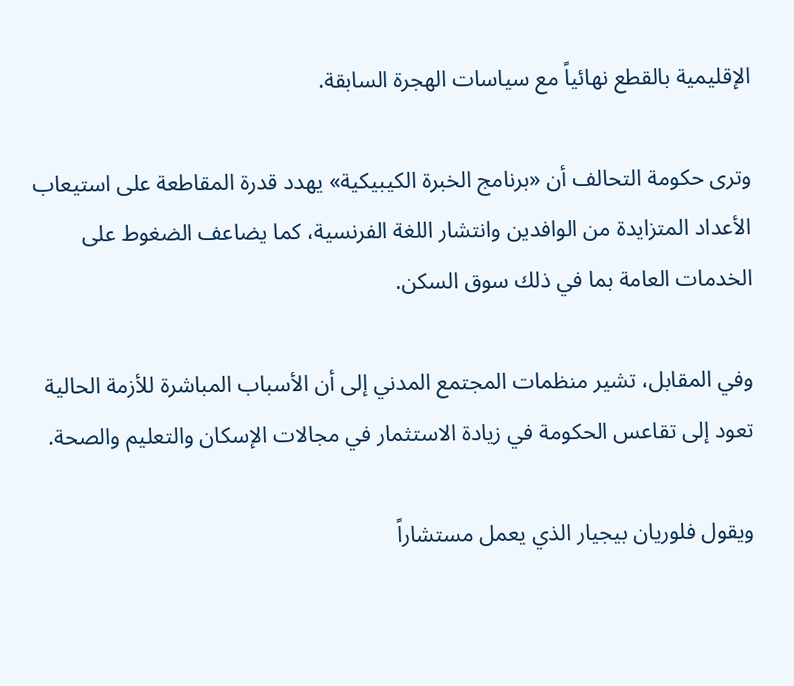الإقليمية بالقطع نهائياً مع سياسات الهجرة السابقة.

وترى حكومة التحالف أن «برنامج الخبرة الكيبيكية» يهدد قدرة المقاطعة على استيعاب الأعداد المتزايدة من الوافدين وانتشار اللغة الفرنسية، كما يضاعف الضغوط على الخدمات العامة بما في ذلك سوق السكن.

وفي المقابل، تشير منظمات المجتمع المدني إلى أن الأسباب المباشرة للأزمة الحالية تعود إلى تقاعس الحكومة في زيادة الاستثمار في مجالات الإسكان والتعليم والصحة.

ويقول فلوريان بيجيار الذي يعمل مستشاراً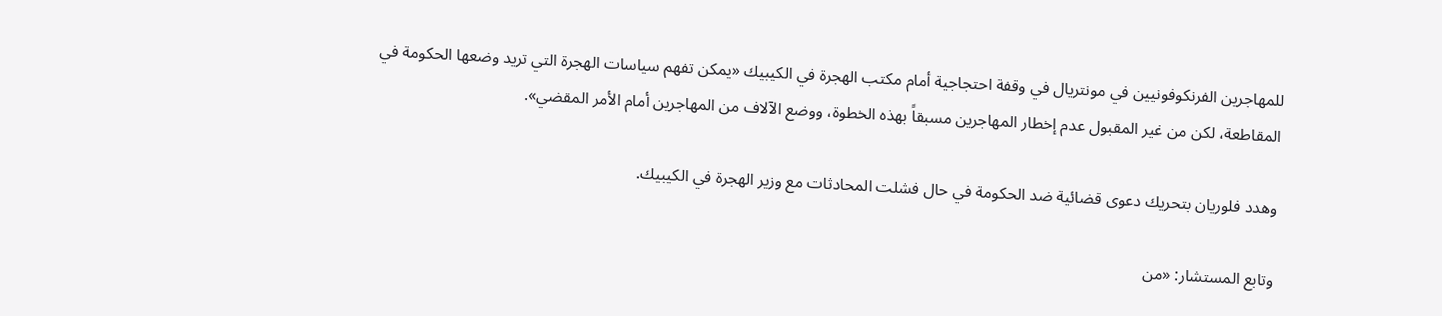للمهاجرين الفرنكوفونيين في مونتريال في وقفة احتجاجية أمام مكتب الهجرة في الكيبيك «يمكن تفهم سياسات الهجرة التي تريد وضعها الحكومة في المقاطعة، لكن من غير المقبول عدم إخطار المهاجرين مسبقاً بهذه الخطوة، ووضع الآلاف من المهاجرين أمام الأمر المقضي».

وهدد فلوريان بتحريك دعوى قضائية ضد الحكومة في حال فشلت المحادثات مع وزير الهجرة في الكيبيك.

وتابع المستشار: «من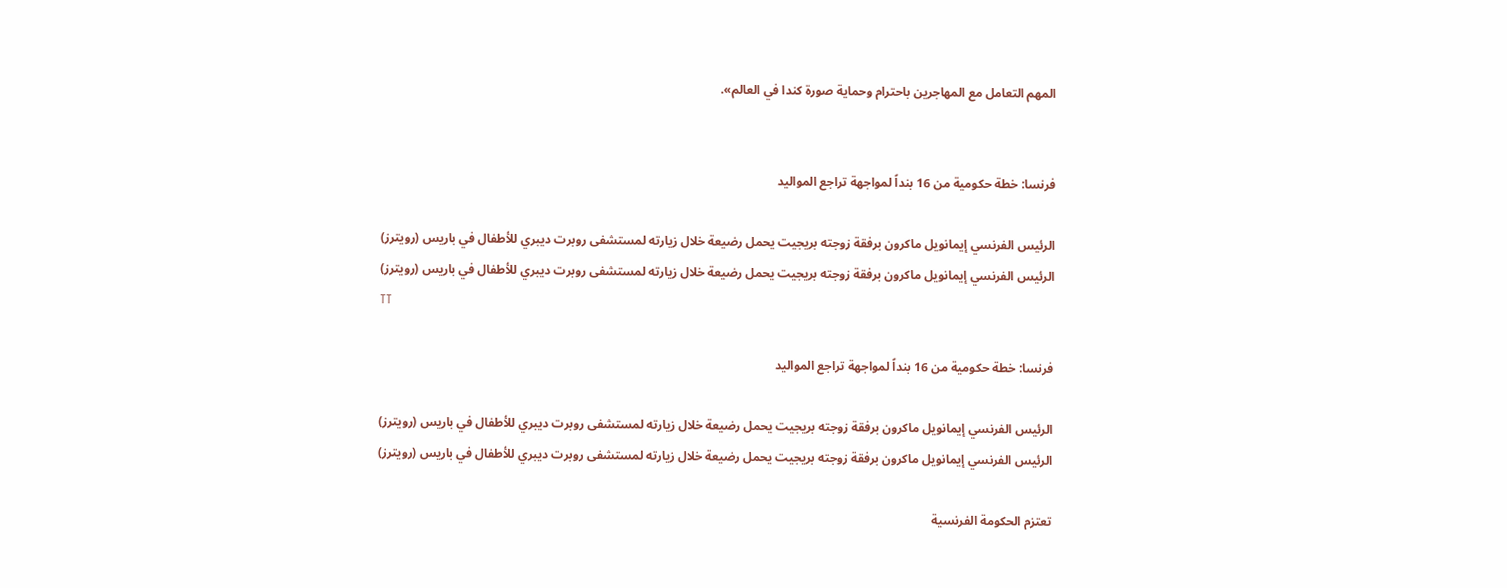المهم التعامل مع المهاجرين باحترام وحماية صورة كندا في العالم».


فرنسا: خطة حكومية من 16 بنداً لمواجهة تراجع المواليد

الرئيس الفرنسي إيمانويل ماكرون برفقة زوجته بريجيت يحمل رضيعة خلال زيارته لمستشفى روبرت ديبري للأطفال في باريس (رويترز)
الرئيس الفرنسي إيمانويل ماكرون برفقة زوجته بريجيت يحمل رضيعة خلال زيارته لمستشفى روبرت ديبري للأطفال في باريس (رويترز)
TT

فرنسا: خطة حكومية من 16 بنداً لمواجهة تراجع المواليد

الرئيس الفرنسي إيمانويل ماكرون برفقة زوجته بريجيت يحمل رضيعة خلال زيارته لمستشفى روبرت ديبري للأطفال في باريس (رويترز)
الرئيس الفرنسي إيمانويل ماكرون برفقة زوجته بريجيت يحمل رضيعة خلال زيارته لمستشفى روبرت ديبري للأطفال في باريس (رويترز)

تعتزم الحكومة الفرنسية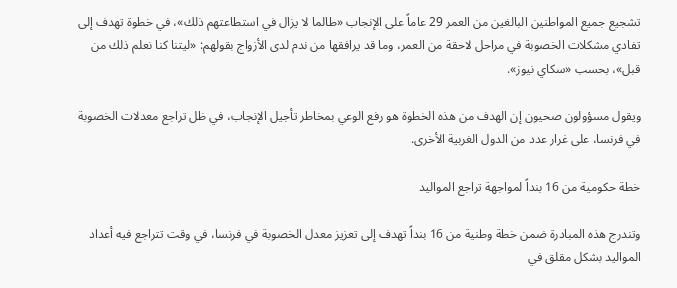تشجيع جميع المواطنين البالغين من العمر 29 عاماً على الإنجاب «طالما لا يزال في استطاعتهم ذلك»، في خطوة تهدف إلى تفادي مشكلات الخصوبة في مراحل لاحقة من العمر، وما قد يرافقها من ندم لدى الأزواج بقولهم: «ليتنا كنا نعلم ذلك من قبل»، بحسب «سكاي نيوز».

ويقول مسؤولون صحيون إن الهدف من هذه الخطوة هو رفع الوعي بمخاطر تأجيل الإنجاب، في ظل تراجع معدلات الخصوبة في فرنسا، على غرار عدد من الدول الغربية الأخرى.

خطة حكومية من 16 بنداً لمواجهة تراجع المواليد

وتندرج هذه المبادرة ضمن خطة وطنية من 16 بنداً تهدف إلى تعزيز معدل الخصوبة في فرنسا، في وقت تتراجع فيه أعداد المواليد بشكل مقلق في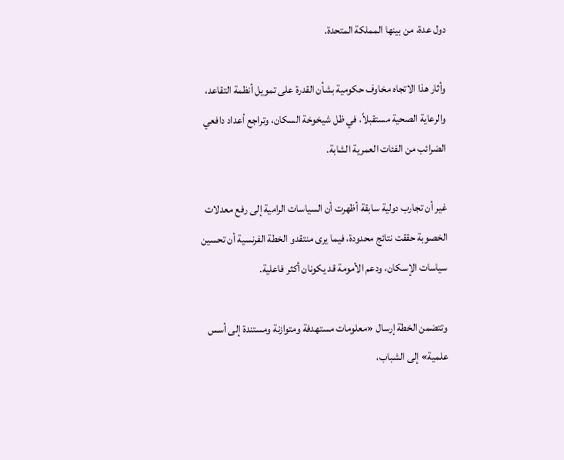دول عدة، من بينها المملكة المتحدة.

وأثار هذا الاتجاه مخاوف حكومية بشأن القدرة على تمويل أنظمة التقاعد، والرعاية الصحية مستقبلاً، في ظل شيخوخة السكان، وتراجع أعداد دافعي الضرائب من الفئات العمرية الشابة.

غير أن تجارب دولية سابقة أظهرت أن السياسات الرامية إلى رفع معدلات الخصوبة حققت نتائج محدودة، فيما يرى منتقدو الخطة الفرنسية أن تحسين سياسات الإسكان، ودعم الأمومة قد يكونان أكثر فاعلية.

وتتضمن الخطة إرسال «معلومات مستهدفة ومتوازنة ومستندة إلى أسس علمية» إلى الشباب،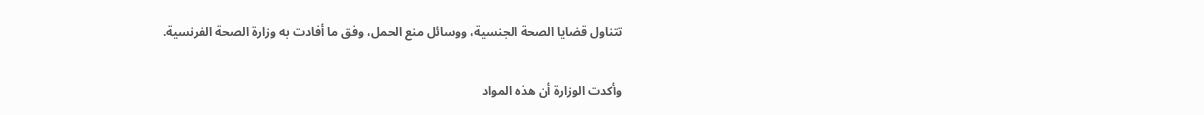تتناول قضايا الصحة الجنسية، ووسائل منع الحمل، وفق ما أفادت به وزارة الصحة الفرنسية.

وأكدت الوزارة أن هذه المواد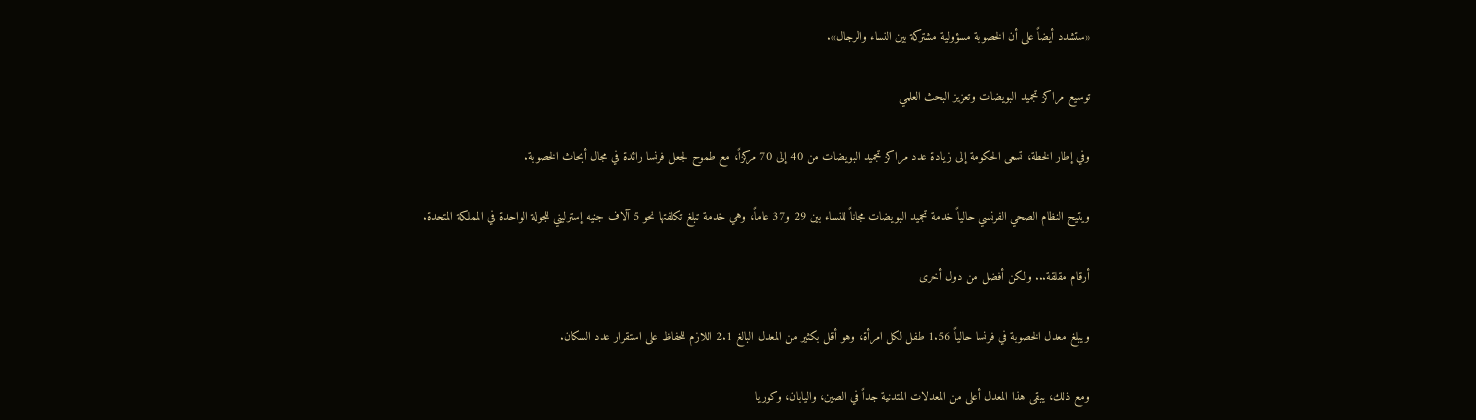«ستشدد أيضاً على أن الخصوبة مسؤولية مشتركة بين النساء والرجال».

توسيع مراكز تجميد البويضات وتعزيز البحث العلمي

وفي إطار الخطة، تسعى الحكومة إلى زيادة عدد مراكز تجميد البويضات من 40 إلى 70 مركزاً، مع طموح لجعل فرنسا رائدة في مجال أبحاث الخصوبة.

ويتيح النظام الصحي الفرنسي حالياً خدمة تجميد البويضات مجاناً للنساء بين 29 و37 عاماً، وهي خدمة تبلغ تكلفتها نحو 5 آلاف جنيه إسترليني للجولة الواحدة في المملكة المتحدة.

أرقام مقلقة... ولكن أفضل من دول أخرى

ويبلغ معدل الخصوبة في فرنسا حالياً 1.56 طفل لكل امرأة، وهو أقل بكثير من المعدل البالغ 2.1 اللازم للحفاظ على استقرار عدد السكان.

ومع ذلك، يبقى هذا المعدل أعلى من المعدلات المتدنية جداً في الصين، واليابان، وكوريا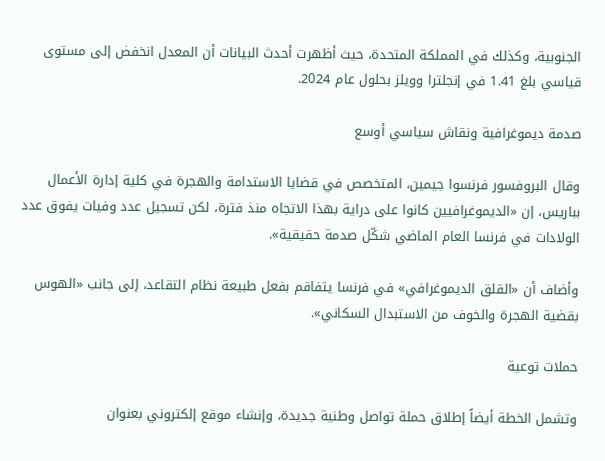الجنوبية، وكذلك في المملكة المتحدة، حيث أظهرت أحدث البيانات أن المعدل انخفض إلى مستوى قياسي بلغ 1.41 في إنجلترا وويلز بحلول عام 2024.

صدمة ديموغرافية ونقاش سياسي أوسع

وقال البروفسور فرنسوا جيمين، المتخصص في قضايا الاستدامة والهجرة في كلية إدارة الأعمال بباريس، إن «الديموغرافيين كانوا على دراية بهذا الاتجاه منذ فترة، لكن تسجيل عدد وفيات يفوق عدد الولادات في فرنسا العام الماضي شكّل صدمة حقيقية».

وأضاف أن «القلق الديموغرافي» في فرنسا يتفاقم بفعل طبيعة نظام التقاعد، إلى جانب «الهوس بقضية الهجرة والخوف من الاستبدال السكاني».

حملات توعية

وتشمل الخطة أيضاً إطلاق حملة تواصل وطنية جديدة، وإنشاء موقع إلكتروني بعنوان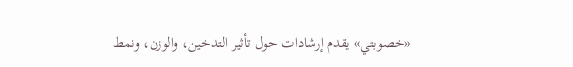«خصوبتي» يقدم إرشادات حول تأثير التدخين، والوزن، ونمط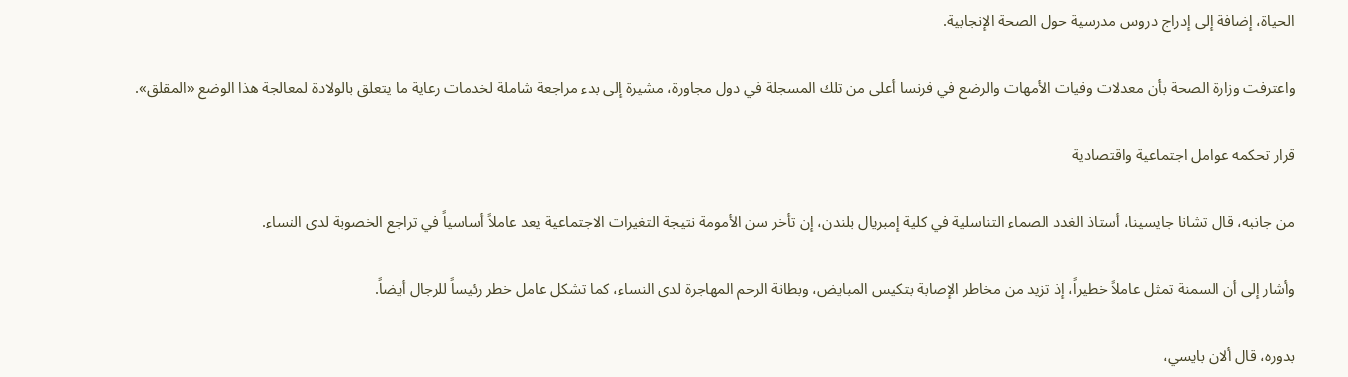الحياة، إضافة إلى إدراج دروس مدرسية حول الصحة الإنجابية.

واعترفت وزارة الصحة بأن معدلات وفيات الأمهات والرضع في فرنسا أعلى من تلك المسجلة في دول مجاورة، مشيرة إلى بدء مراجعة شاملة لخدمات رعاية ما يتعلق بالولادة لمعالجة هذا الوضع «المقلق».

قرار تحكمه عوامل اجتماعية واقتصادية

من جانبه، قال تشانا جايسينا، أستاذ الغدد الصماء التناسلية في كلية إمبريال بلندن، إن تأخر سن الأمومة نتيجة التغيرات الاجتماعية يعد عاملاً أساسياً في تراجع الخصوبة لدى النساء.

وأشار إلى أن السمنة تمثل عاملاً خطيراً، إذ تزيد من مخاطر الإصابة بتكيس المبايض، وبطانة الرحم المهاجرة لدى النساء، كما تشكل عامل خطر رئيساً للرجال أيضاً.

بدوره، قال ألان بايسي،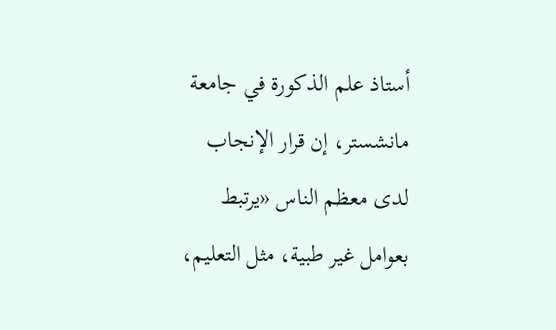أستاذ علم الذكورة في جامعة مانشستر، إن قرار الإنجاب لدى معظم الناس «يرتبط بعوامل غير طبية، مثل التعليم،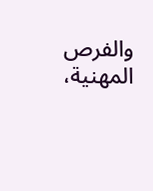والفرص المهنية،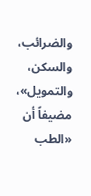والضرائب، والسكن، والتمويل»، مضيفاً أن «الطب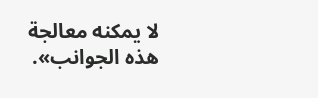لا يمكنه معالجة هذه الجوانب».